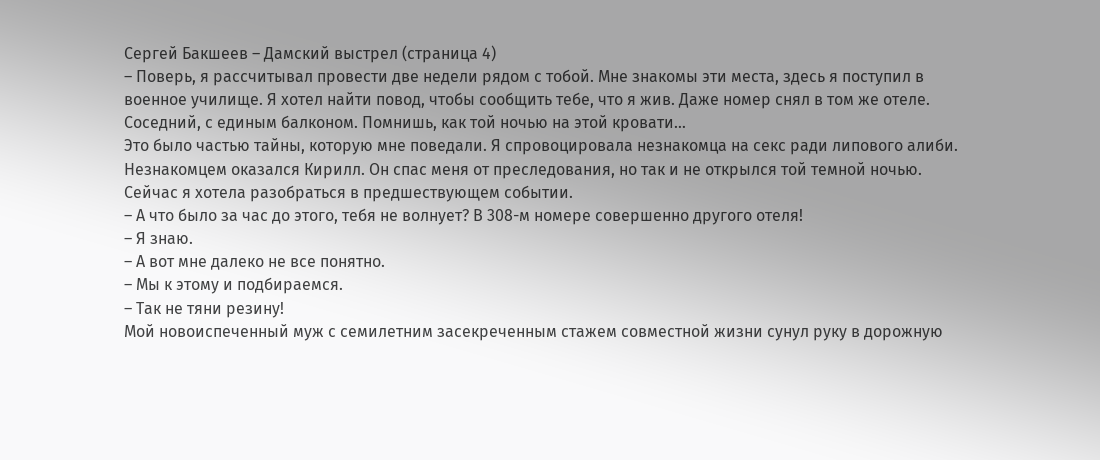Сергей Бакшеев – Дамский выстрел (страница 4)
– Поверь, я рассчитывал провести две недели рядом с тобой. Мне знакомы эти места, здесь я поступил в военное училище. Я хотел найти повод, чтобы сообщить тебе, что я жив. Даже номер снял в том же отеле. Соседний, с единым балконом. Помнишь, как той ночью на этой кровати…
Это было частью тайны, которую мне поведали. Я спровоцировала незнакомца на секс ради липового алиби. Незнакомцем оказался Кирилл. Он спас меня от преследования, но так и не открылся той темной ночью. Сейчас я хотела разобраться в предшествующем событии.
– А что было за час до этого, тебя не волнует? В 308-м номере совершенно другого отеля!
– Я знаю.
– А вот мне далеко не все понятно.
– Мы к этому и подбираемся.
– Так не тяни резину!
Мой новоиспеченный муж с семилетним засекреченным стажем совместной жизни сунул руку в дорожную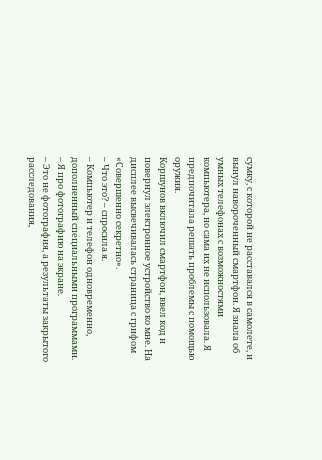сумку, с которой не расставался в самолете, и вынул навороченный смартфон. Я знала об умных телефонах с возможностями компьютера, но сама их не использовала. Я предпочитала решать проблемы с помощью оружия.
Коршунов включил смартфон, ввел код и повернул электронное устройство ко мне. На дисплее высвечивалась страница с грифом «Совершенно секретно».
– Что это? – спросила я.
– Компьютер и телефон одновременно, дополненный специальными программами.
– Я про фотографию на экране.
– Это не фотография, а результаты закрытого расследования,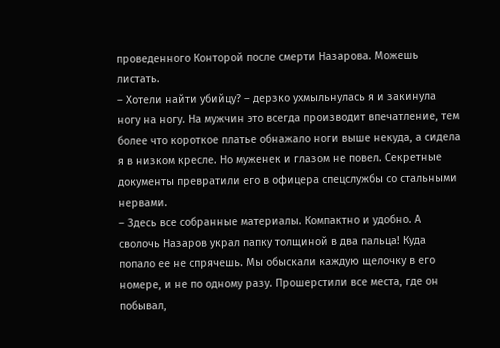проведенного Конторой после смерти Назарова. Можешь листать.
– Хотели найти убийцу? – дерзко ухмыльнулась я и закинула ногу на ногу. На мужчин это всегда производит впечатление, тем более что короткое платье обнажало ноги выше некуда, а сидела я в низком кресле. Но муженек и глазом не повел. Секретные документы превратили его в офицера спецслужбы со стальными нервами.
– Здесь все собранные материалы. Компактно и удобно. А сволочь Назаров украл папку толщиной в два пальца! Куда попало ее не спрячешь. Мы обыскали каждую щелочку в его номере, и не по одному разу. Прошерстили все места, где он побывал,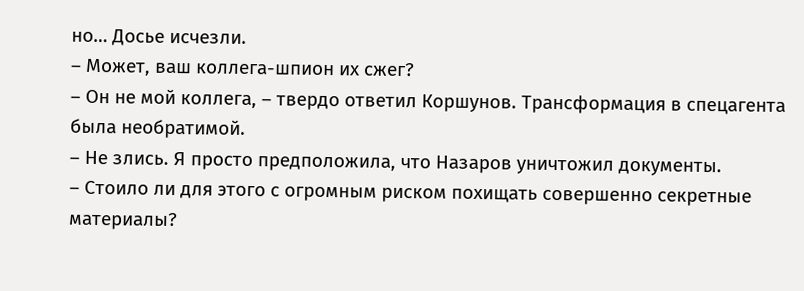но… Досье исчезли.
– Может, ваш коллега-шпион их сжег?
– Он не мой коллега, – твердо ответил Коршунов. Трансформация в спецагента была необратимой.
– Не злись. Я просто предположила, что Назаров уничтожил документы.
– Стоило ли для этого с огромным риском похищать совершенно секретные материалы?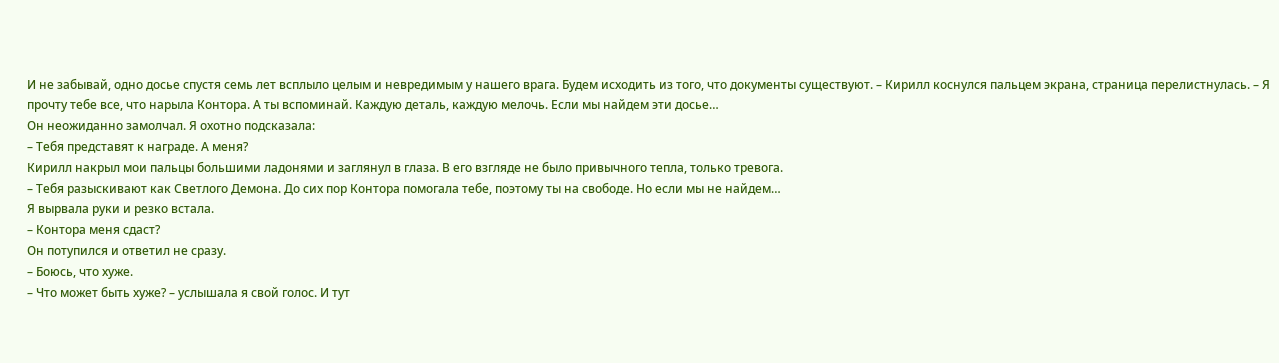И не забывай, одно досье спустя семь лет всплыло целым и невредимым у нашего врага. Будем исходить из того, что документы существуют. – Кирилл коснулся пальцем экрана, страница перелистнулась. – Я прочту тебе все, что нарыла Контора. А ты вспоминай. Каждую деталь, каждую мелочь. Если мы найдем эти досье…
Он неожиданно замолчал. Я охотно подсказала:
– Тебя представят к награде. А меня?
Кирилл накрыл мои пальцы большими ладонями и заглянул в глаза. В его взгляде не было привычного тепла, только тревога.
– Тебя разыскивают как Светлого Демона. До сих пор Контора помогала тебе, поэтому ты на свободе. Но если мы не найдем…
Я вырвала руки и резко встала.
– Контора меня сдаст?
Он потупился и ответил не сразу.
– Боюсь, что хуже.
– Что может быть хуже? – услышала я свой голос. И тут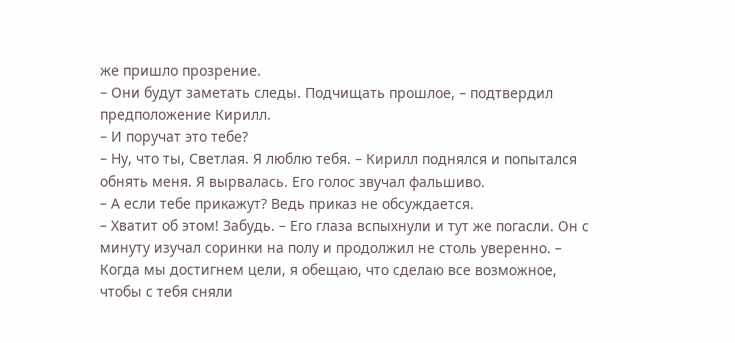же пришло прозрение.
– Они будут заметать следы. Подчищать прошлое, – подтвердил предположение Кирилл.
– И поручат это тебе?
– Ну, что ты, Светлая. Я люблю тебя. – Кирилл поднялся и попытался обнять меня. Я вырвалась. Его голос звучал фальшиво.
– А если тебе прикажут? Ведь приказ не обсуждается.
– Хватит об этом! Забудь. – Его глаза вспыхнули и тут же погасли. Он с минуту изучал соринки на полу и продолжил не столь уверенно. – Когда мы достигнем цели, я обещаю, что сделаю все возможное, чтобы с тебя сняли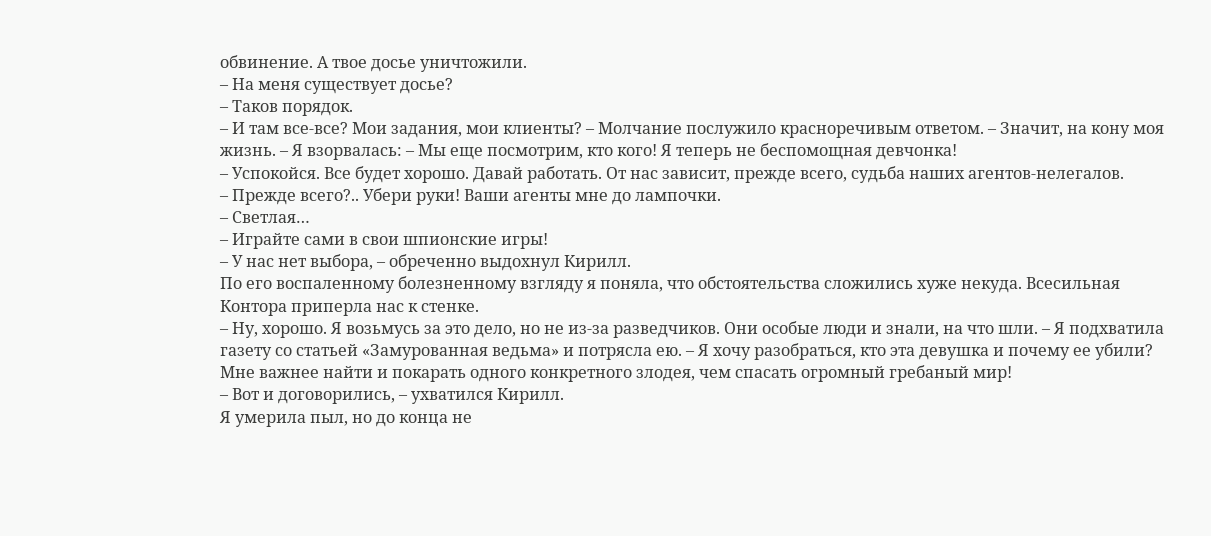обвинение. А твое досье уничтожили.
– На меня существует досье?
– Таков порядок.
– И там все-все? Мои задания, мои клиенты? – Молчание послужило красноречивым ответом. – Значит, на кону моя жизнь. – Я взорвалась: – Мы еще посмотрим, кто кого! Я теперь не беспомощная девчонка!
– Успокойся. Все будет хорошо. Давай работать. От нас зависит, прежде всего, судьба наших агентов-нелегалов.
– Прежде всего?.. Убери руки! Ваши агенты мне до лампочки.
– Светлая…
– Играйте сами в свои шпионские игры!
– У нас нет выбора, – обреченно выдохнул Кирилл.
По его воспаленному болезненному взгляду я поняла, что обстоятельства сложились хуже некуда. Всесильная Контора приперла нас к стенке.
– Ну, хорошо. Я возьмусь за это дело, но не из-за разведчиков. Они особые люди и знали, на что шли. – Я подхватила газету со статьей «Замурованная ведьма» и потрясла ею. – Я хочу разобраться, кто эта девушка и почему ее убили? Мне важнее найти и покарать одного конкретного злодея, чем спасать огромный гребаный мир!
– Вот и договорились, – ухватился Кирилл.
Я умерила пыл, но до конца не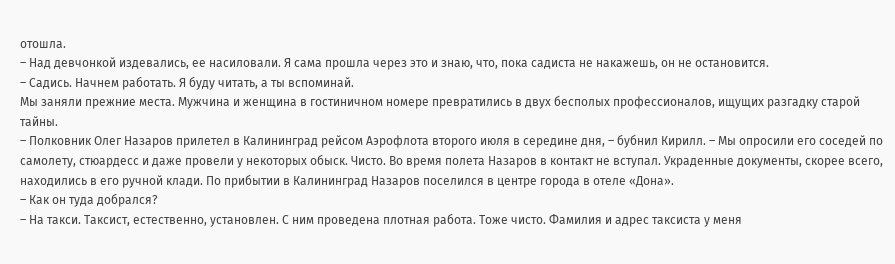отошла.
– Над девчонкой издевались, ее насиловали. Я сама прошла через это и знаю, что, пока садиста не накажешь, он не остановится.
– Садись. Начнем работать. Я буду читать, а ты вспоминай.
Мы заняли прежние места. Мужчина и женщина в гостиничном номере превратились в двух бесполых профессионалов, ищущих разгадку старой тайны.
– Полковник Олег Назаров прилетел в Калининград рейсом Аэрофлота второго июля в середине дня, – бубнил Кирилл. – Мы опросили его соседей по самолету, стюардесс и даже провели у некоторых обыск. Чисто. Во время полета Назаров в контакт не вступал. Украденные документы, скорее всего, находились в его ручной клади. По прибытии в Калининград Назаров поселился в центре города в отеле «Дона».
– Как он туда добрался?
– На такси. Таксист, естественно, установлен. С ним проведена плотная работа. Тоже чисто. Фамилия и адрес таксиста у меня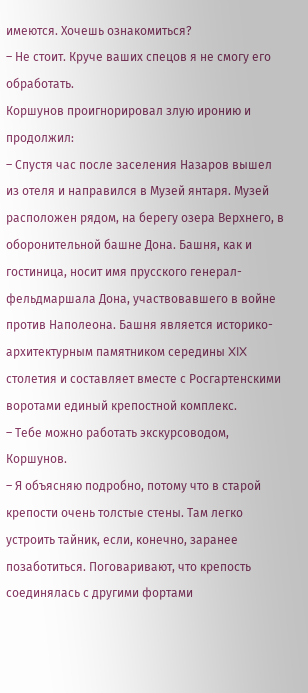имеются. Хочешь ознакомиться?
– Не стоит. Круче ваших спецов я не смогу его обработать.
Коршунов проигнорировал злую иронию и продолжил:
– Спустя час после заселения Назаров вышел из отеля и направился в Музей янтаря. Музей расположен рядом, на берегу озера Верхнего, в оборонительной башне Дона. Башня, как и гостиница, носит имя прусского генерал-фельдмаршала Дона, участвовавшего в войне против Наполеона. Башня является историко-архитектурным памятником середины XIX столетия и составляет вместе с Росгартенскими воротами единый крепостной комплекс.
– Тебе можно работать экскурсоводом, Коршунов.
– Я объясняю подробно, потому что в старой крепости очень толстые стены. Там легко устроить тайник, если, конечно, заранее позаботиться. Поговаривают, что крепость соединялась с другими фортами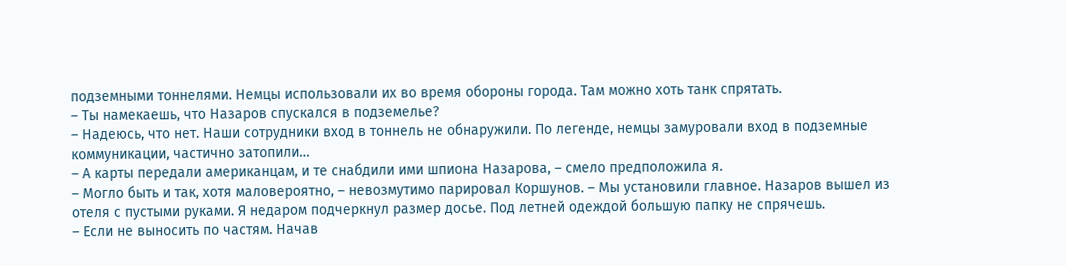подземными тоннелями. Немцы использовали их во время обороны города. Там можно хоть танк спрятать.
– Ты намекаешь, что Назаров спускался в подземелье?
– Надеюсь, что нет. Наши сотрудники вход в тоннель не обнаружили. По легенде, немцы замуровали вход в подземные коммуникации, частично затопили…
– А карты передали американцам, и те снабдили ими шпиона Назарова, – смело предположила я.
– Могло быть и так, хотя маловероятно, – невозмутимо парировал Коршунов. – Мы установили главное. Назаров вышел из отеля с пустыми руками. Я недаром подчеркнул размер досье. Под летней одеждой большую папку не спрячешь.
– Если не выносить по частям. Начав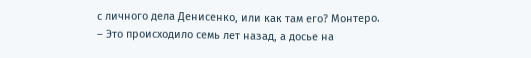с личного дела Денисенко, или как там его? Монтеро.
– Это происходило семь лет назад, а досье на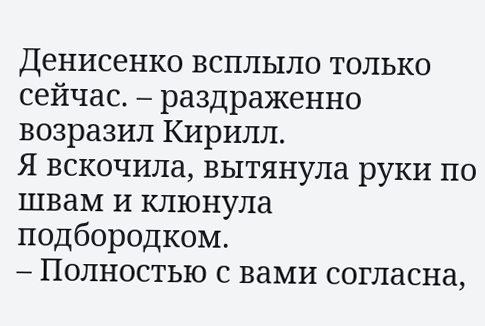Денисенко всплыло только сейчас. – раздраженно возразил Кирилл.
Я вскочила, вытянула руки по швам и клюнула подбородком.
– Полностью с вами согласна,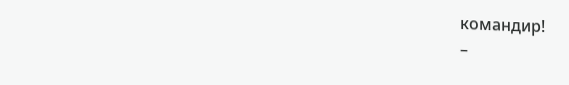командир!
–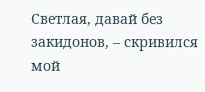Светлая, давай без закидонов, – скривился мой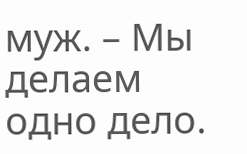муж. – Мы делаем одно дело.